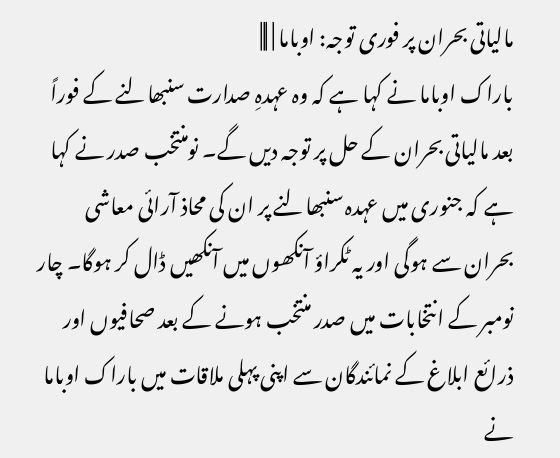مالیاتی بحران پر فوری توجہ: اوباما | |||
باراک اوباما نے کہا ہے کہ وہ عہدہِ صدارت سنبھالنے کے فوراً بعد مالیاتی بحران کے حل پر توجہ دیں گے۔ نومنتخب صدر نے کہا ہے کہ جنوری میں عہدہ سنبھالنے پر ان کی محاذ آرائی معاشی بحران سے ہوگی اور یہ ٹکراؤ آنکھوں میں آنکھیں ڈال کر ہوگا۔ چار نومبر کے انتخابات میں صدر منتخب ہونے کے بعد صحافیوں اور ذرائع ابلاغ کے نمائندگان سے اپنی پہلی ملاقات میں باراک اوباما نے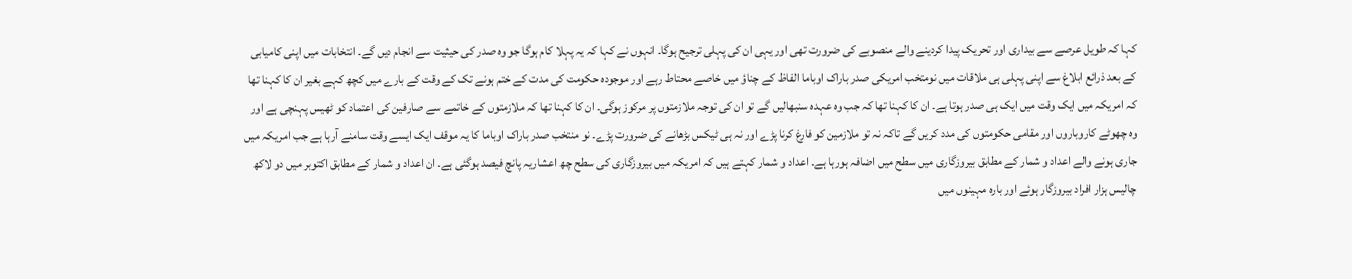کہا کہ طویل عرصے سے بیداری اور تحریک پیدا کردینے والے منصوبے کی ضرورت تھی اور یہی ان کی پہلی ترجیح ہوگا۔ انہوں نے کہا کہ یہ پہلا کام ہوگا جو وہ صدر کی حیثیت سے انجام دیں گے۔ انتخابات میں اپنی کامیابی کے بعد ذرائع ابلاغ سے اپنی پہلی ہی ملاقات میں نومتخب امریکی صدر باراک اوباما الفاظ کے چناؤ میں خاصے محتاط رہے اور موجودہ حکومت کی مدت کے ختم ہونے تک کے وقت کے بارے میں کچھ کہے بغیر ان کا کہنا تھا کہ امریکہ میں ایک وقت میں ایک ہی صدر ہوتا ہے۔ ان کا کہنا تھا کہ جب وہ عہدہ سنبھالیں گے تو ان کی توجہ ملازمتوں پر مرکوز ہوگی۔ ان کا کہنا تھا کہ ملازمتوں کے خاتمے سے صارفین کی اعتماد کو ٹھیس پہنچی ہے اور وہ چھوٹے کاروباروں اور مقامی حکومتوں کی مدد کریں گے تاکہ نہ تو ملازمین کو فارغ کرنا پڑے اور نہ ہی ٹیکس بڑھانے کی ضرورت پڑے۔ نو منتخب صدر باراک اوباما کا یہ موقف ایک ایسے وقت سامنے آرہا ہے جب امریکہ میں جاری ہونے والے اعداد و شمار کے مطابق بیروزگاری میں سطح میں اضافہ ہورہا ہے۔ اعداد و شمار کہتے ہیں کہ امریکہ میں بیروزگاری کی سطح چھ اعشاریہ پانچ فیصد ہوگئی ہے۔ ان اعداد و شمار کے مطابق اکتوبر میں دو لاکھ چالیس ہزار افراد بیروزگار ہوئے اور بارہ مہینوں میں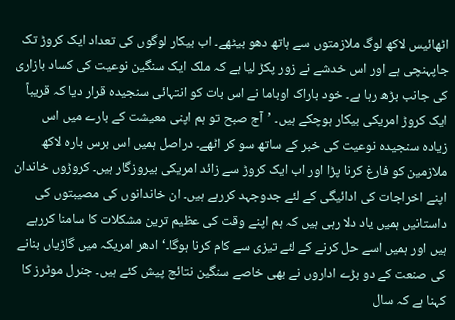اٹھائیس لاکھ لوگ ملازمتوں سے ہاتھ دھو بیٹھے۔ اب بیکار لوگوں کی تعداد ایک کروڑ تک جاپہنچی ہے اور اس خدشے نے زور پکڑ لیا ہے کہ ملک ایک سنگین نوعیت کی کساد بازاری کی جانب بڑھ رہا ہے۔ خود باراک اوباما نے اس بات کو انتہائی سنجیدہ قرار دیا کہ قریباً ایک کروڑ امریکی بیکار ہوچکے ہیں۔ ’آج صبح تو ہم اپنی معیشت کے بارے میں اس زیادہ سنجیدہ نوعیت کی خبر کے ساتھ سو کر اٹھے۔ دراصل ہمیں اس برس بارہ لاکھ ملازمین کو فارغ کرنا پڑا اور اب ایک کروڑ سے زائد امریکی بیروزگار ہیں۔ کروڑوں خاندان اپنے اخراجات کی ادائیگی کے لئے جدوجہد کررہے ہیں۔ ان خاندانوں کی مصیبتوں کی داستانیں ہمیں یاد دلا رہی ہیں کہ ہم اپنے وقت کی عظیم ترین مشکلات کا سامنا کررہے ہیں اور ہمیں اسے حل کرنے کے لئے تیزی سے کام کرنا ہوگا۔‘ ادھر امریکہ میں گاڑیاں بنانے کی صنعت کے دو بڑے اداروں نے بھی خاصے سنگین نتائج پیش کئے ہیں۔ جنرل موٹرز کا کہنا ہے کہ سال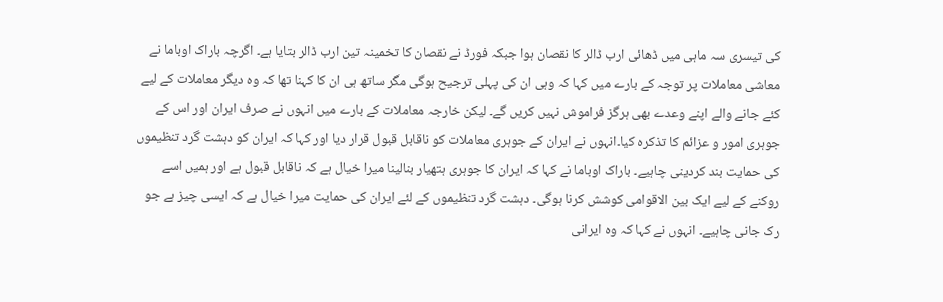کی تیسری سہ ماہی میں ڈھائی ارب ڈالر کا نقصان ہوا جبکہ فورڈ نے نقصان کا تخمینہ تین ارب ڈالر بتایا ہے۔ اگرچہ باراک اوباما نے معاشی معاملات پر توجہ کے بارے میں کہا کہ وہی ان کی پہلی ترجیح ہوگی مگر ساتھ ہی ان کا کہنا تھا کہ وہ دیگر معاملات کے لیے کئے جانے والے اپنے وعدے بھی ہرگز فراموش نہیں کریں گے۔ لیکن خارجہ معاملات کے بارے میں انہوں نے صرف ایران اور اس کے جوہری امور و عزائم کا تذکرہ کیا۔انہوں نے ایران کے جوہری معاملات کو ناقابل قبول قرار دیا اور کہا کہ ایران کو دہشت گرد تنظیموں کی حمایت بند کردینی چاہیے۔ باراک اوباما نے کہا کہ ایران کا جوہری ہتھیار بنالینا میرا خیال ہے کہ ناقابل قبول ہے اور ہمیں اسے روکنے کے لیے ایک بین الاقوامی کوشش کرنا ہوگی۔ دہشت گرد تنظیموں کے لئے ایران کی حمایت میرا خیال ہے کہ ایسی چیز ہے جو رک جانی چاہیے۔ انہوں نے کہا کہ وہ ایرانی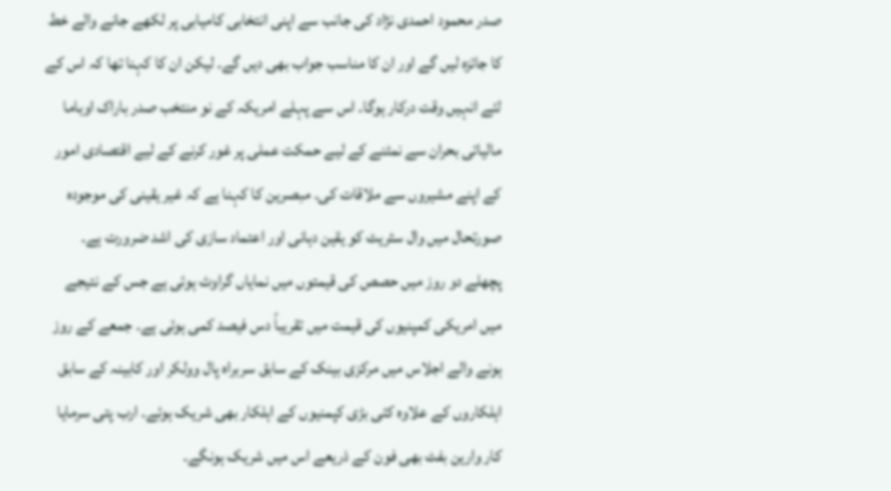صدر محمود احمدی نژاد کی جانب سے اپنی انتخابی کامیابی پر لکھے جانے والے خط کا جائزہ لیں گے اور ان کا مناسب جواب بھی دیں گے۔ لیکن ان کا کہنا تھا کہ اس کے لئے انہیں وقت درکار ہوگا۔ اس سے پہلے امریکہ کے نو منتخب صدر باراک اوباما مالیاتی بحران سے نمٹنے کے لیے حمکت عملی پر غور کرنے کے لیے اقتصادی امور کے اپنے مشیروں سے ملاقات کی۔ مبصرین کا کہنا ہے کہ غیر یقینی کی موجودہ صورتحال میں وال سٹریٹ کو یقین دہانی اور اعتماد سازی کی اشد ضرورت ہے۔ پچھلے دو روز میں حصص کی قیمتوں میں نمایاں گراوٹ ہوئی ہے جس کے نتیجے میں امریکی کمپنیوں کی قیمت میں تقریباً دس فیصد کمی ہوئی ہے۔ جمعے کے روز ہونے والے اجلاس میں مرکزی بینک کے سابق سربراہ پال وولکر اور کابینہ کے سابق اہلکاروں کے علاوہ کئی بڑی کپمنیوں کے اہلکار بھی شریک ہوئے۔ ارب پتی سرمایا کار وارین بفٹ بھی فون کے ذریعے اس میں شریک ہونگے۔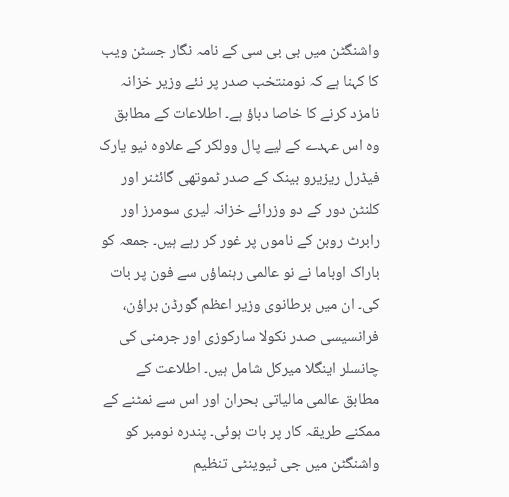واشنگٹن میں بی بی سی کے نامہ نگار جسٹن ویب کا کہنا ہے کہ نومنتخب صدر پر نئے وزیر خزانہ نامزد کرنے کا خاصا دباؤ ہے۔ اطلاعات کے مطابق وہ اس عہدے کے لیے پال وولکر کے علاوہ نیو یارک فیڈرل ریزیرو بینک کے صدر ٹموتھی گائٹنر اور کلنٹن دور کے دو وزرائے خزانہ لیری سومرز اور رابرٹ روبن کے ناموں پر غور کر رہے ہیں۔ جمعہ کو باراک اوباما نے نو عالمی رہنماؤں سے فون پر بات کی۔ ان میں برطانوی وزیر اعظم گورڈن براؤن، فرانسیسی صدر نکولا سارکوزی اور جرمنی کی چانسلر اینگلا میرکل شامل ہیں۔ اطلاعت کے مطابق عالمی مالیاتی بحران اور اس سے نمٹنے کے ممکنے طریقہ کار پر بات ہوئی۔ پندرہ نومبر کو واشنگٹن میں جی ٹیوینٹی تنظیم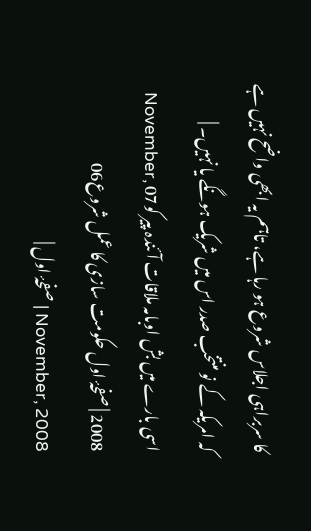کا سربراہی اجلاس شروع ہو رہا ہے، تاہم یہ ابھی واضح نہیں ہے کہ امریکہ کے نو منتخب صدر اس میں شریک ہونگے یا نہیں۔ |
اسی بارے میں بش اوبامہ ملاقات آئندہ پیر کو07 November, 2008 | صفحۂ اول حکومت سازی کا عمل شروع06 November, 2008 | صفحۂ اول |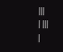|||
| |||
|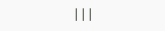|||